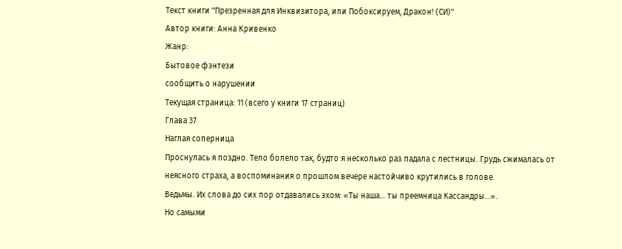Текст книги "Презренная для Инквизитора, или Побоксируем, Дракон! (СИ)"
Автор книги: Анна Кривенко
Жанр:
Бытовое фэнтези
сообщить о нарушении
Текущая страница: 11 (всего у книги 17 страниц)
Глава 37
Наглая соперница
Проснулась я поздно. Тело болело так, будто я несколько раз падала с лестницы. Грудь сжималась от неясного страха, а воспоминания о прошлом вечере настойчиво крутились в голове.
Ведьмы. Их слова до сих пор отдавались эхом: «Ты наша… ты преемница Кассандры…».
Но самыми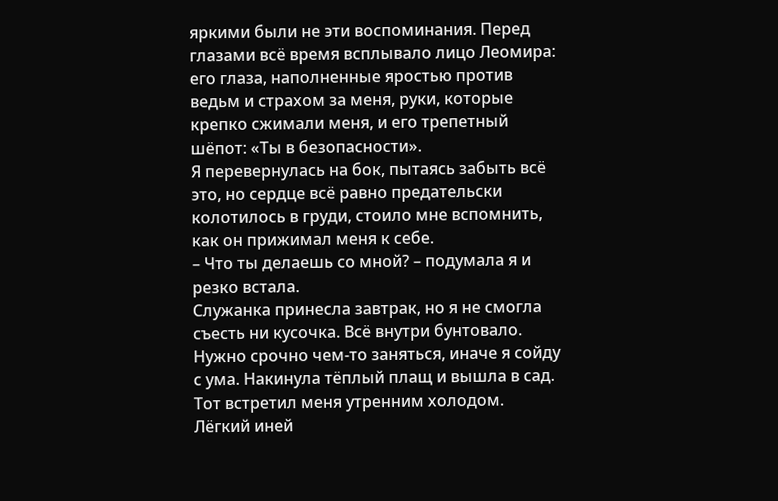яркими были не эти воспоминания. Перед глазами всё время всплывало лицо Леомира: его глаза, наполненные яростью против ведьм и страхом за меня, руки, которые крепко сжимали меня, и его трепетный шёпот: «Ты в безопасности».
Я перевернулась на бок, пытаясь забыть всё это, но сердце всё равно предательски колотилось в груди, стоило мне вспомнить, как он прижимал меня к себе.
– Что ты делаешь со мной? – подумала я и резко встала.
Служанка принесла завтрак, но я не смогла съесть ни кусочка. Всё внутри бунтовало. Нужно срочно чем-то заняться, иначе я сойду с ума. Накинула тёплый плащ и вышла в сад.
Тот встретил меня утренним холодом. Лёгкий иней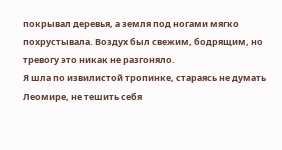покрывал деревья, а земля под ногами мягко похрустывала. Воздух был свежим, бодрящим, но тревогу это никак не разгоняло.
Я шла по извилистой тропинке, стараясь не думать Леомире, не тешить себя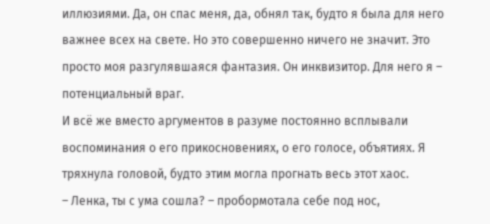иллюзиями. Да, он спас меня, да, обнял так, будто я была для него важнее всех на свете. Но это совершенно ничего не значит. Это просто моя разгулявшаяся фантазия. Он инквизитор. Для него я – потенциальный враг.
И всё же вместо аргументов в разуме постоянно всплывали воспоминания о его прикосновениях, о его голосе, объятиях. Я тряхнула головой, будто этим могла прогнать весь этот хаос.
– Ленка, ты с ума сошла? – пробормотала себе под нос,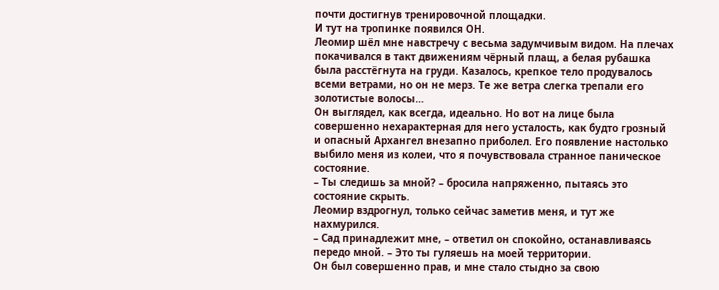почти достигнув тренировочной площадки.
И тут на тропинке появился ОН.
Леомир шёл мне навстречу с весьма задумчивым видом. На плечах покачивался в такт движениям чёрный плащ, а белая рубашка была расстёгнута на груди. Казалось, крепкое тело продувалось всеми ветрами, но он не мерз. Те же ветра слегка трепали его золотистые волосы…
Он выглядел, как всегда, идеально. Но вот на лице была совершенно нехарактерная для него усталость, как будто грозный и опасный Архангел внезапно приболел. Его появление настолько выбило меня из колеи, что я почувствовала странное паническое состояние.
– Ты следишь за мной? – бросила напряженно, пытаясь это состояние скрыть.
Леомир вздрогнул, только сейчас заметив меня, и тут же нахмурился.
– Сад принадлежит мне, – ответил он спокойно, останавливаясь передо мной. – Это ты гуляешь на моей территории.
Он был совершенно прав, и мне стало стыдно за свою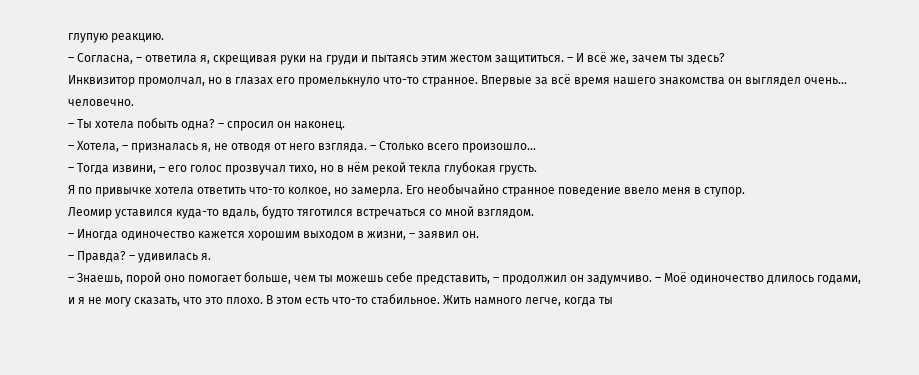глупую реакцию.
– Согласна, – ответила я, скрещивая руки на груди и пытаясь этим жестом защититься. – И всё же, зачем ты здесь?
Инквизитор промолчал, но в глазах его промелькнуло что-то странное. Впервые за всё время нашего знакомства он выглядел очень… человечно.
– Ты хотела побыть одна? – спросил он наконец.
– Хотела, – призналась я, не отводя от него взгляда. – Столько всего произошло…
– Тогда извини, – его голос прозвучал тихо, но в нём рекой текла глубокая грусть.
Я по привычке хотела ответить что-то колкое, но замерла. Его необычайно странное поведение ввело меня в ступор.
Леомир уставился куда-то вдаль, будто тяготился встречаться со мной взглядом.
– Иногда одиночество кажется хорошим выходом в жизни, – заявил он.
– Правда? – удивилась я.
– Знаешь, порой оно помогает больше, чем ты можешь себе представить, – продолжил он задумчиво. – Моё одиночество длилось годами, и я не могу сказать, что это плохо. В этом есть что-то стабильное. Жить намного легче, когда ты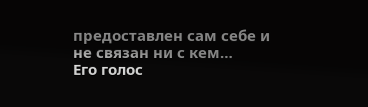предоставлен сам себе и не связан ни с кем…
Его голос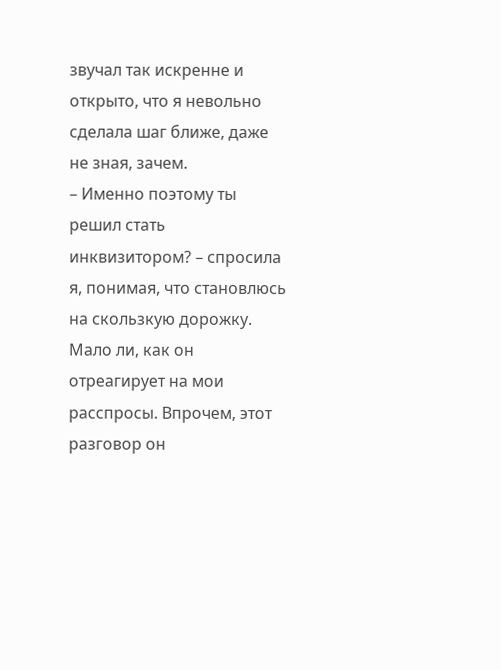звучал так искренне и открыто, что я невольно сделала шаг ближе, даже не зная, зачем.
– Именно поэтому ты решил стать инквизитором? – спросила я, понимая, что становлюсь на скользкую дорожку. Мало ли, как он отреагирует на мои расспросы. Впрочем, этот разговор он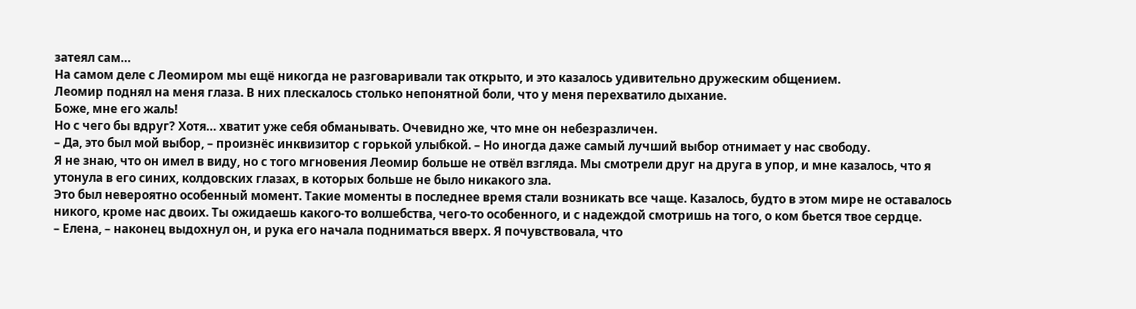затеял сам…
На самом деле с Леомиром мы ещё никогда не разговаривали так открыто, и это казалось удивительно дружеским общением.
Леомир поднял на меня глаза. В них плескалось столько непонятной боли, что у меня перехватило дыхание.
Боже, мне его жаль!
Но с чего бы вдруг? Хотя… хватит уже себя обманывать. Очевидно же, что мне он небезразличен.
– Да, это был мой выбор, – произнёс инквизитор с горькой улыбкой. – Но иногда даже самый лучший выбор отнимает у нас свободу.
Я не знаю, что он имел в виду, но с того мгновения Леомир больше не отвёл взгляда. Мы смотрели друг на друга в упор, и мне казалось, что я утонула в его синих, колдовских глазах, в которых больше не было никакого зла.
Это был невероятно особенный момент. Такие моменты в последнее время стали возникать все чаще. Казалось, будто в этом мире не оставалось никого, кроме нас двоих. Ты ожидаешь какого-то волшебства, чего-то особенного, и с надеждой смотришь на того, о ком бьется твое сердце.
– Елена, – наконец выдохнул он, и рука его начала подниматься вверх. Я почувствовала, что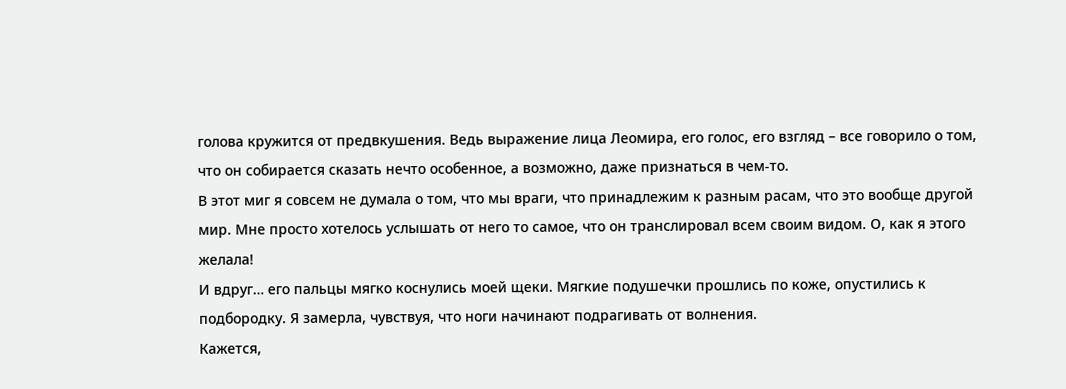голова кружится от предвкушения. Ведь выражение лица Леомира, его голос, его взгляд – все говорило о том, что он собирается сказать нечто особенное, а возможно, даже признаться в чем-то.
В этот миг я совсем не думала о том, что мы враги, что принадлежим к разным расам, что это вообще другой мир. Мне просто хотелось услышать от него то самое, что он транслировал всем своим видом. О, как я этого желала!
И вдруг… его пальцы мягко коснулись моей щеки. Мягкие подушечки прошлись по коже, опустились к подбородку. Я замерла, чувствуя, что ноги начинают подрагивать от волнения.
Кажется,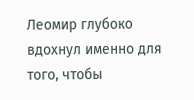Леомир глубоко вдохнул именно для того, чтобы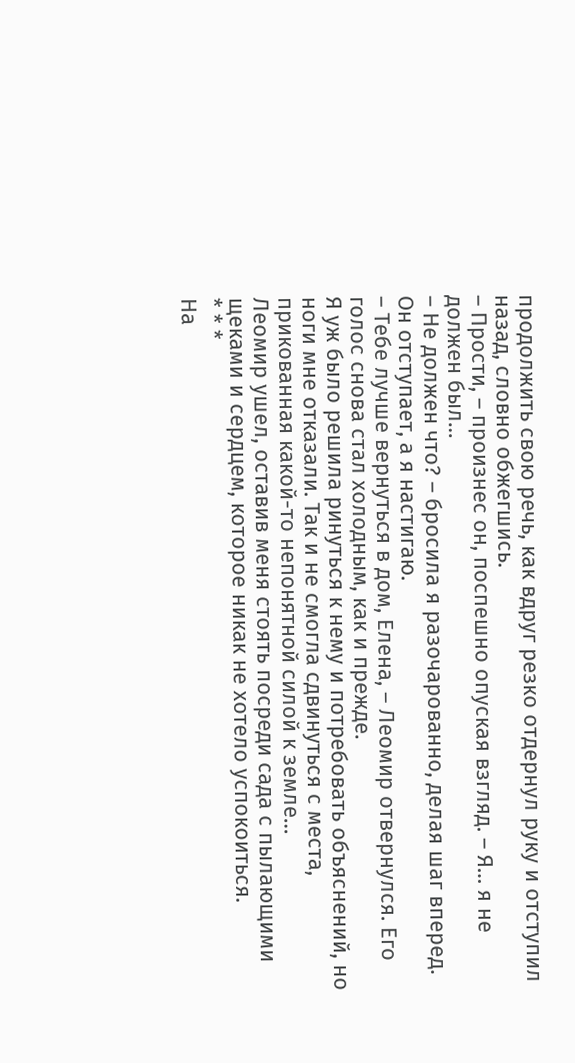продолжить свою речь, как вдруг резко отдернул руку и отступил назад, словно обжегшись.
– Прости, – произнес он, поспешно опуская взгляд. – Я… я не должен был…
– Не должен что? – бросила я разочарованно, делая шаг вперед. Он отступает, а я настигаю.
– Тебе лучше вернуться в дом, Елена, – Леомир отвернулся. Его голос снова стал холодным, как и прежде.
Я уж было решила ринуться к нему и потребовать объяснений, но ноги мне отказали. Так и не смогла сдвинуться с места, прикованная какой-то непонятной силой к земле…
Леомир ушел, оставив меня стоять посреди сада с пылающими щеками и сердцем, которое никак не хотело успокоиться.
* * *
На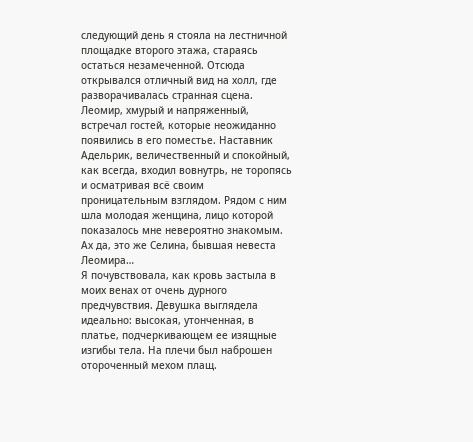следующий день я стояла на лестничной площадке второго этажа, стараясь остаться незамеченной. Отсюда открывался отличный вид на холл, где разворачивалась странная сцена. Леомир, хмурый и напряженный, встречал гостей, которые неожиданно появились в его поместье. Наставник Адельрик, величественный и спокойный, как всегда, входил вовнутрь, не торопясь и осматривая всё своим проницательным взглядом. Рядом с ним шла молодая женщина, лицо которой показалось мне невероятно знакомым. Ах да, это же Селина, бывшая невеста Леомира…
Я почувствовала, как кровь застыла в моих венах от очень дурного предчувствия. Девушка выглядела идеально: высокая, утонченная, в платье, подчеркивающем ее изящные изгибы тела. На плечи был наброшен отороченный мехом плащ.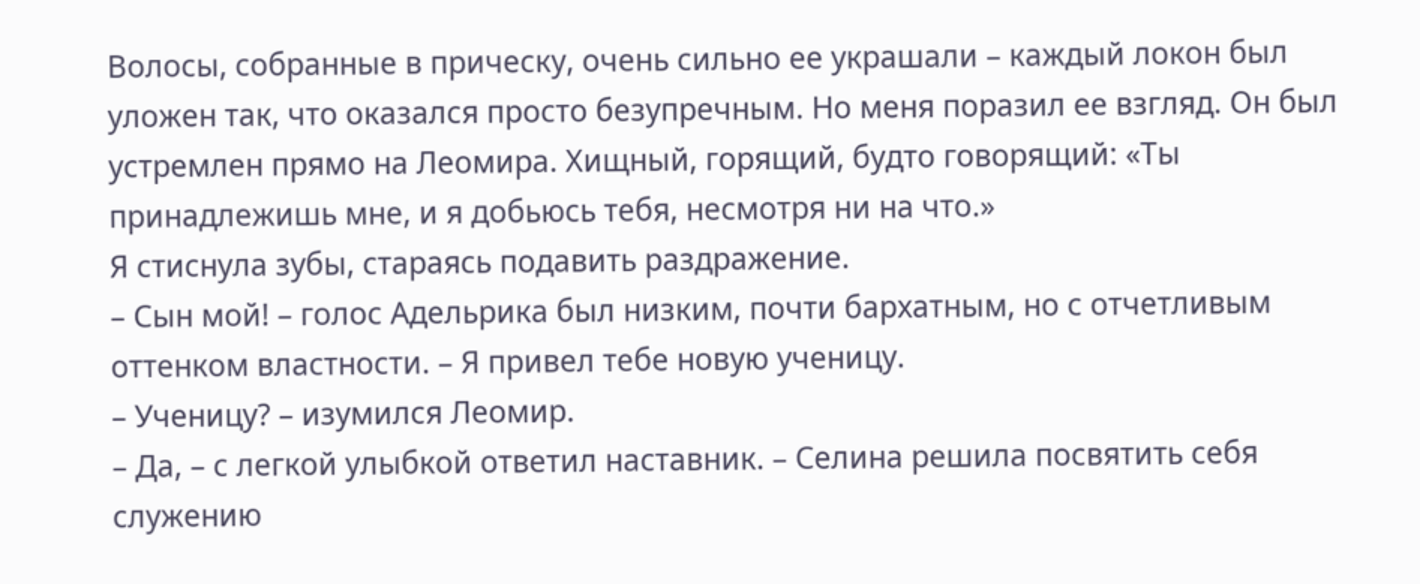Волосы, собранные в прическу, очень сильно ее украшали – каждый локон был уложен так, что оказался просто безупречным. Но меня поразил ее взгляд. Он был устремлен прямо на Леомира. Хищный, горящий, будто говорящий: «Ты принадлежишь мне, и я добьюсь тебя, несмотря ни на что.»
Я стиснула зубы, стараясь подавить раздражение.
– Сын мой! – голос Адельрика был низким, почти бархатным, но с отчетливым оттенком властности. – Я привел тебе новую ученицу.
– Ученицу? – изумился Леомир.
– Да, – с легкой улыбкой ответил наставник. – Селина решила посвятить себя служению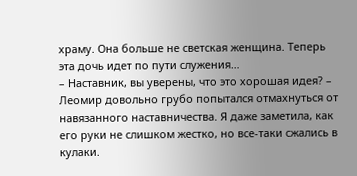храму. Она больше не светская женщина. Теперь эта дочь идет по пути служения…
– Наставник, вы уверены, что это хорошая идея? – Леомир довольно грубо попытался отмахнуться от навязанного наставничества. Я даже заметила, как его руки не слишком жестко, но все-таки сжались в кулаки.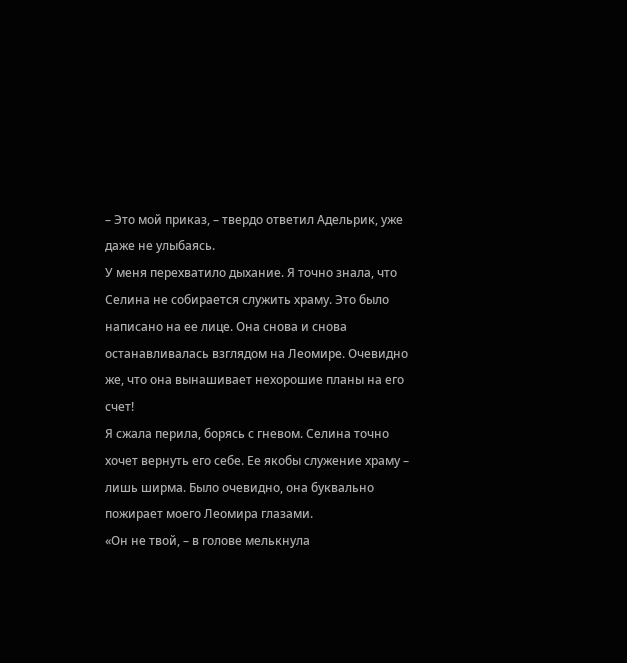– Это мой приказ, – твердо ответил Адельрик, уже даже не улыбаясь.
У меня перехватило дыхание. Я точно знала, что Селина не собирается служить храму. Это было написано на ее лице. Она снова и снова останавливалась взглядом на Леомире. Очевидно же, что она вынашивает нехорошие планы на его счет!
Я сжала перила, борясь с гневом. Селина точно хочет вернуть его себе. Ее якобы служение храму – лишь ширма. Было очевидно, она буквально пожирает моего Леомира глазами.
«Он не твой, – в голове мелькнула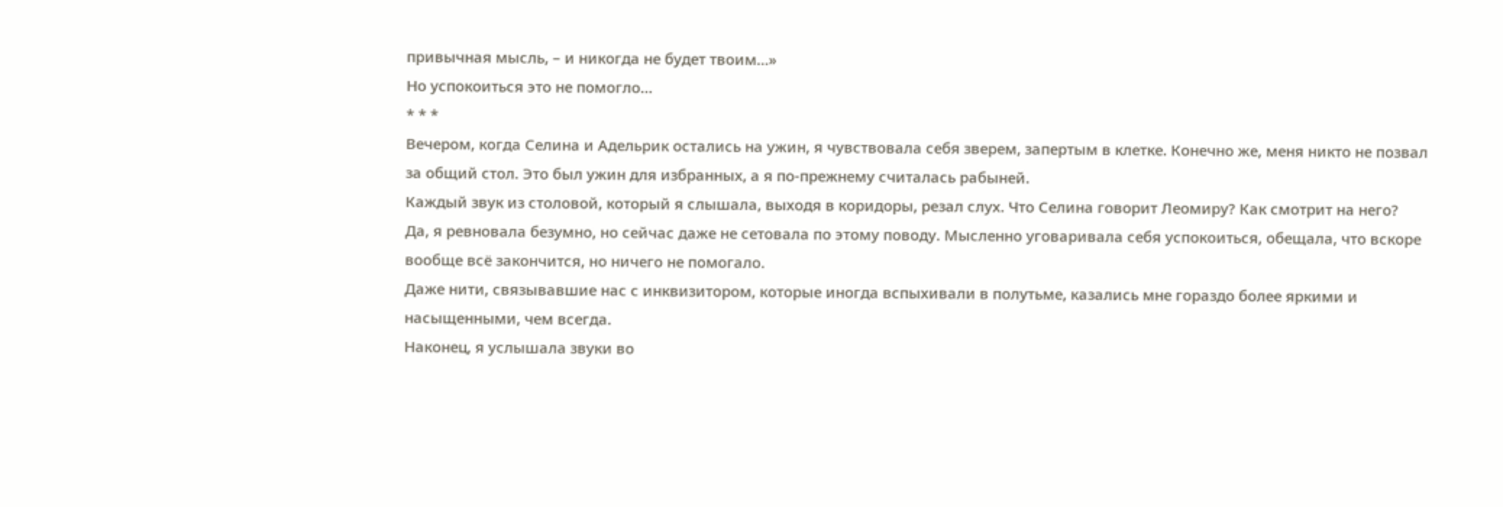привычная мысль, – и никогда не будет твоим…»
Но успокоиться это не помогло…
* * *
Вечером, когда Селина и Адельрик остались на ужин, я чувствовала себя зверем, запертым в клетке. Конечно же, меня никто не позвал за общий стол. Это был ужин для избранных, а я по-прежнему считалась рабыней.
Каждый звук из столовой, который я слышала, выходя в коридоры, резал слух. Что Селина говорит Леомиру? Как смотрит на него?
Да, я ревновала безумно, но сейчас даже не сетовала по этому поводу. Мысленно уговаривала себя успокоиться, обещала, что вскоре вообще всё закончится, но ничего не помогало.
Даже нити, связывавшие нас с инквизитором, которые иногда вспыхивали в полутьме, казались мне гораздо более яркими и насыщенными, чем всегда.
Наконец, я услышала звуки во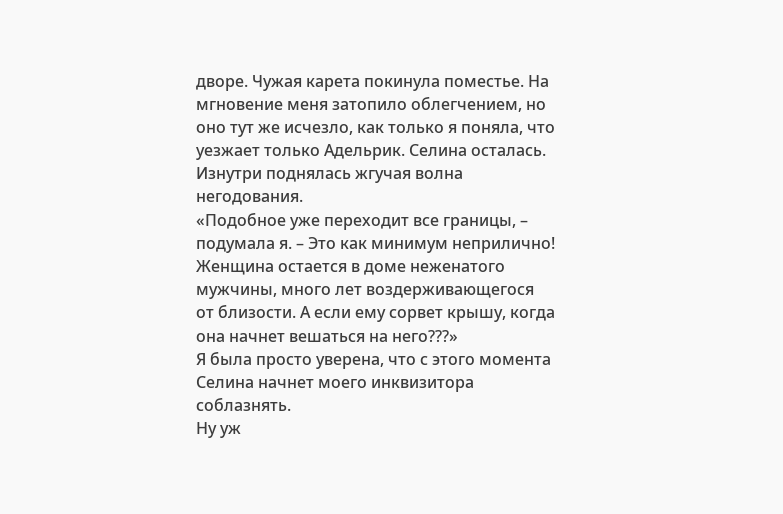дворе. Чужая карета покинула поместье. На мгновение меня затопило облегчением, но оно тут же исчезло, как только я поняла, что уезжает только Адельрик. Селина осталась.
Изнутри поднялась жгучая волна негодования.
«Подобное уже переходит все границы, – подумала я. – Это как минимум неприлично! Женщина остается в доме неженатого мужчины, много лет воздерживающегося от близости. А если ему сорвет крышу, когда она начнет вешаться на него???»
Я была просто уверена, что с этого момента Селина начнет моего инквизитора соблазнять.
Ну уж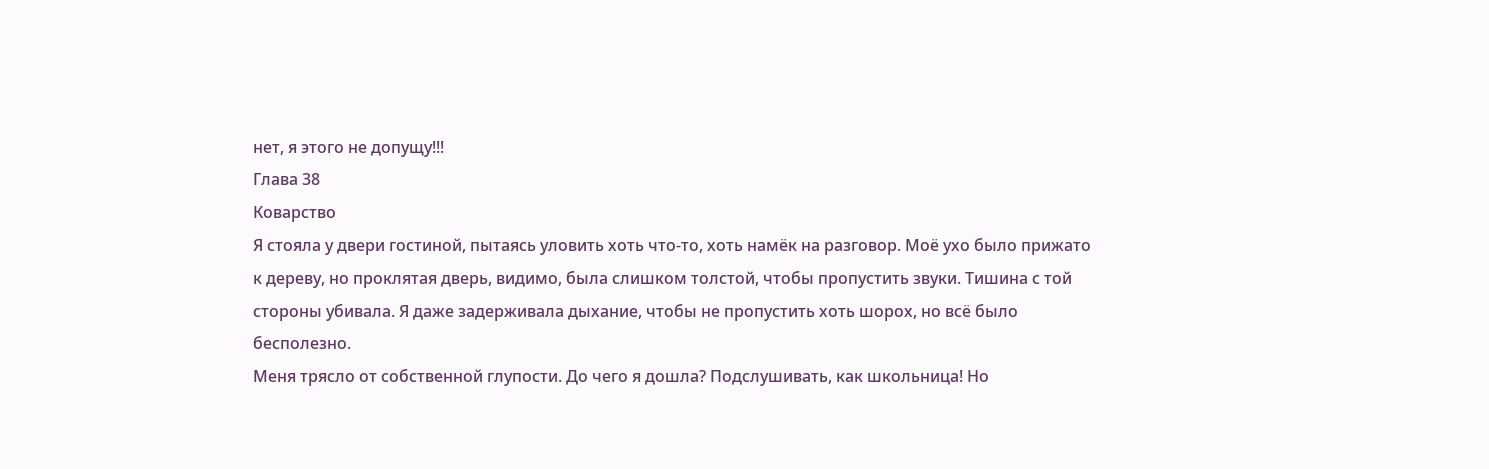нет, я этого не допущу!!!
Глава 38
Коварство
Я стояла у двери гостиной, пытаясь уловить хоть что-то, хоть намёк на разговор. Моё ухо было прижато к дереву, но проклятая дверь, видимо, была слишком толстой, чтобы пропустить звуки. Тишина с той стороны убивала. Я даже задерживала дыхание, чтобы не пропустить хоть шорох, но всё было бесполезно.
Меня трясло от собственной глупости. До чего я дошла? Подслушивать, как школьница! Но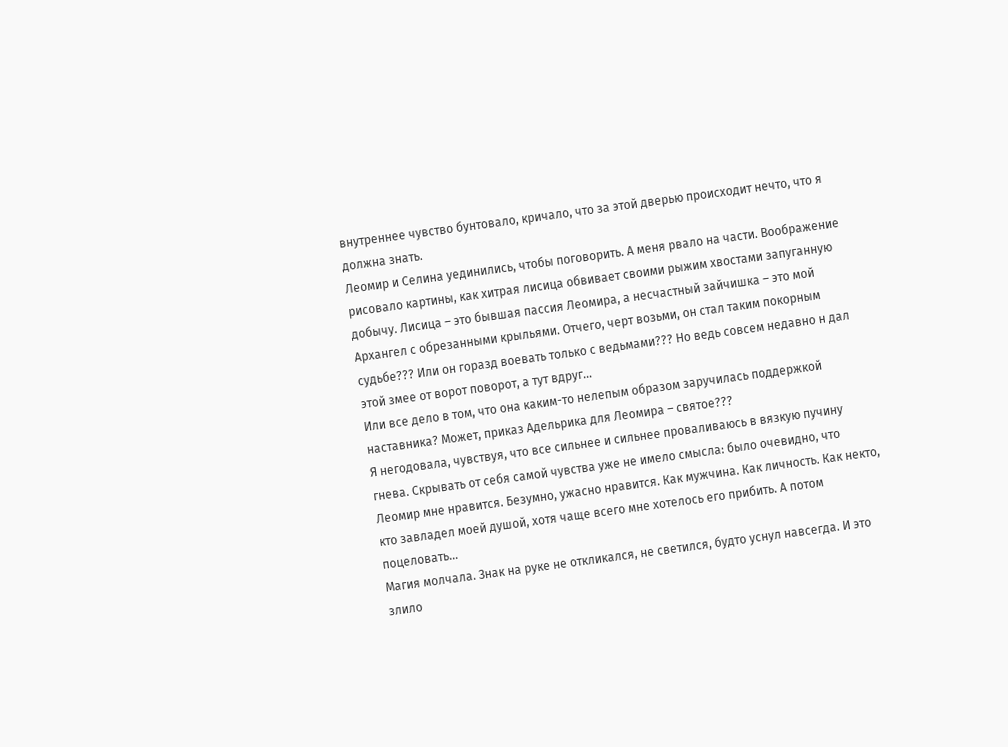внутреннее чувство бунтовало, кричало, что за этой дверью происходит нечто, что я должна знать.
Леомир и Селина уединились, чтобы поговорить. А меня рвало на части. Воображение рисовало картины, как хитрая лисица обвивает своими рыжим хвостами запуганную добычу. Лисица – это бывшая пассия Леомира, а несчастный зайчишка – это мой Архангел с обрезанными крыльями. Отчего, черт возьми, он стал таким покорным судьбе??? Или он горазд воевать только с ведьмами??? Но ведь совсем недавно н дал этой змее от ворот поворот, а тут вдруг…
Или все дело в том, что она каким-то нелепым образом заручилась поддержкой наставника? Может, приказ Адельрика для Леомира – святое???
Я негодовала, чувствуя, что все сильнее и сильнее проваливаюсь в вязкую пучину гнева. Скрывать от себя самой чувства уже не имело смысла: было очевидно, что Леомир мне нравится. Безумно, ужасно нравится. Как мужчина. Как личность. Как некто, кто завладел моей душой, хотя чаще всего мне хотелось его прибить. А потом поцеловать…
Магия молчала. Знак на руке не откликался, не светился, будто уснул навсегда. И это злило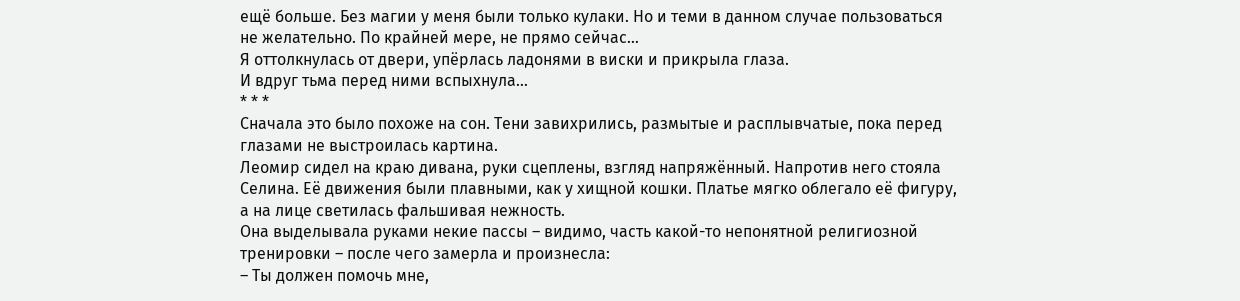ещё больше. Без магии у меня были только кулаки. Но и теми в данном случае пользоваться не желательно. По крайней мере, не прямо сейчас…
Я оттолкнулась от двери, упёрлась ладонями в виски и прикрыла глаза.
И вдруг тьма перед ними вспыхнула…
* * *
Сначала это было похоже на сон. Тени завихрились, размытые и расплывчатые, пока перед глазами не выстроилась картина.
Леомир сидел на краю дивана, руки сцеплены, взгляд напряжённый. Напротив него стояла Селина. Её движения были плавными, как у хищной кошки. Платье мягко облегало её фигуру, а на лице светилась фальшивая нежность.
Она выделывала руками некие пассы – видимо, часть какой-то непонятной религиозной тренировки – после чего замерла и произнесла:
– Ты должен помочь мне,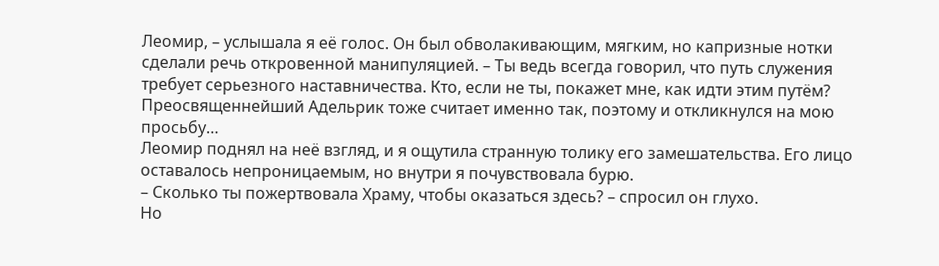Леомир, – услышала я её голос. Он был обволакивающим, мягким, но капризные нотки сделали речь откровенной манипуляцией. – Ты ведь всегда говорил, что путь служения требует серьезного наставничества. Кто, если не ты, покажет мне, как идти этим путём? Преосвященнейший Адельрик тоже считает именно так, поэтому и откликнулся на мою просьбу…
Леомир поднял на неё взгляд, и я ощутила странную толику его замешательства. Его лицо оставалось непроницаемым, но внутри я почувствовала бурю.
– Сколько ты пожертвовала Храму, чтобы оказаться здесь? – спросил он глухо.
Но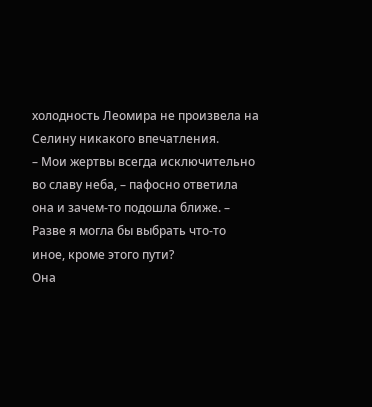холодность Леомира не произвела на Селину никакого впечатления.
– Мои жертвы всегда исключительно во славу неба, – пафосно ответила она и зачем-то подошла ближе. – Разве я могла бы выбрать что-то иное, кроме этого пути?
Она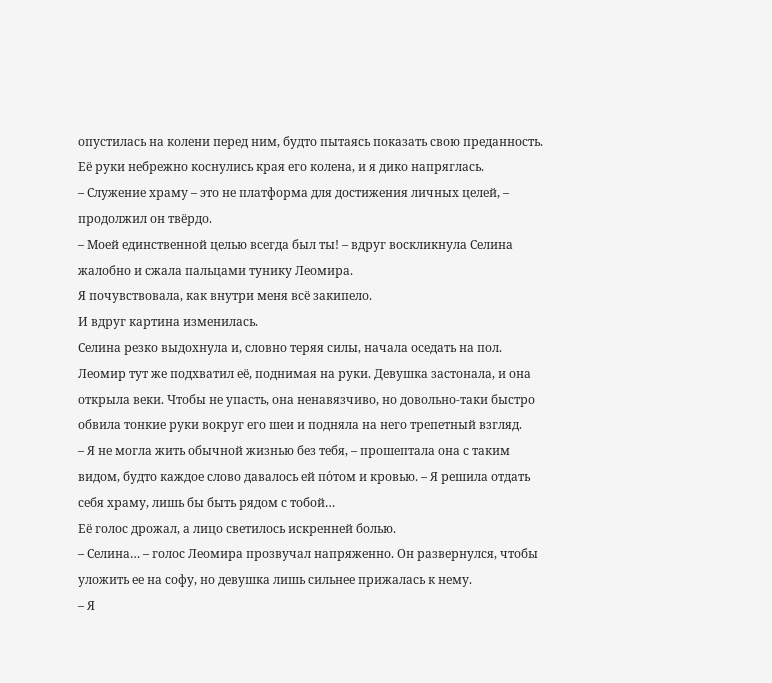опустилась на колени перед ним, будто пытаясь показать свою преданность. Её руки небрежно коснулись края его колена, и я дико напряглась.
– Служение храму – это не платформа для достижения личных целей, – продолжил он твёрдо.
– Моей единственной целью всегда был ты! – вдруг воскликнула Селина жалобно и сжала пальцами тунику Леомира.
Я почувствовала, как внутри меня всё закипело.
И вдруг картина изменилась.
Селина резко выдохнула и, словно теряя силы, начала оседать на пол. Леомир тут же подхватил её, поднимая на руки. Девушка застонала, и она открыла веки. Чтобы не упасть, она ненавязчиво, но довольно-таки быстро обвила тонкие руки вокруг его шеи и подняла на него трепетный взгляд.
– Я не могла жить обычной жизнью без тебя, – прошептала она с таким видом, будто каждое слово давалось ей по́том и кровью. – Я решила отдать себя храму, лишь бы быть рядом с тобой…
Её голос дрожал, а лицо светилось искренней болью.
– Селина… – голос Леомира прозвучал напряженно. Он развернулся, чтобы уложить ее на софу, но девушка лишь сильнее прижалась к нему.
– Я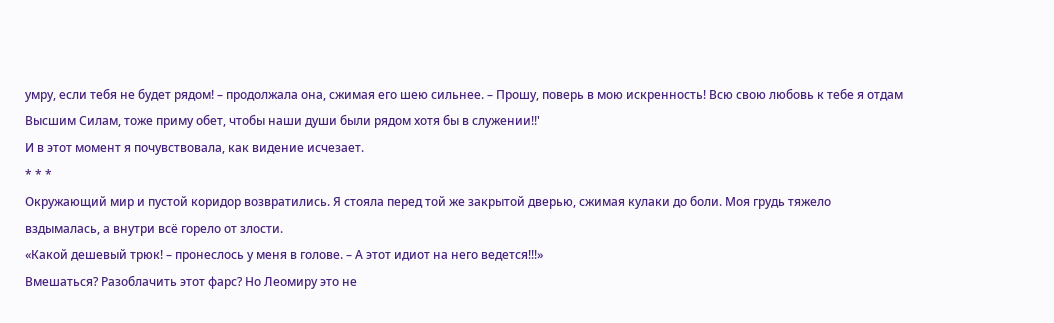умру, если тебя не будет рядом! – продолжала она, сжимая его шею сильнее. – Прошу, поверь в мою искренность! Всю свою любовь к тебе я отдам Высшим Силам, тоже приму обет, чтобы наши души были рядом хотя бы в служении!!'
И в этот момент я почувствовала, как видение исчезает.
* * *
Окружающий мир и пустой коридор возвратились. Я стояла перед той же закрытой дверью, сжимая кулаки до боли. Моя грудь тяжело вздымалась, а внутри всё горело от злости.
«Какой дешевый трюк! – пронеслось у меня в голове. – А этот идиот на него ведется!!!»
Вмешаться? Разоблачить этот фарс? Но Леомиру это не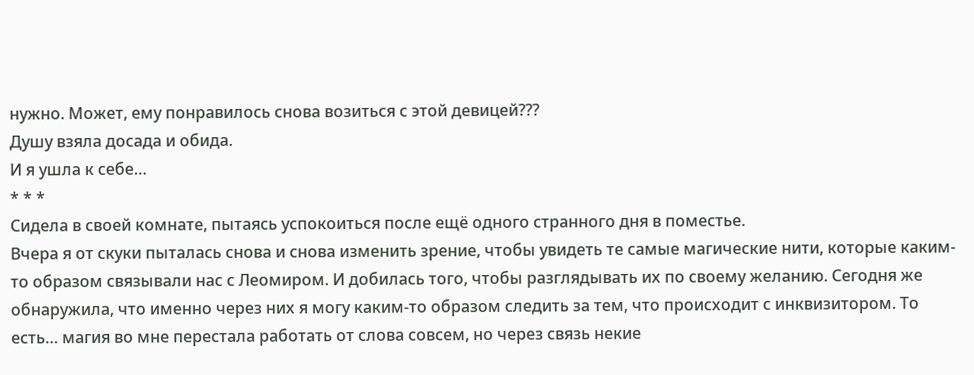нужно. Может, ему понравилось снова возиться с этой девицей???
Душу взяла досада и обида.
И я ушла к себе…
* * *
Сидела в своей комнате, пытаясь успокоиться после ещё одного странного дня в поместье.
Вчера я от скуки пыталась снова и снова изменить зрение, чтобы увидеть те самые магические нити, которые каким-то образом связывали нас с Леомиром. И добилась того, чтобы разглядывать их по своему желанию. Сегодня же обнаружила, что именно через них я могу каким-то образом следить за тем, что происходит с инквизитором. То есть… магия во мне перестала работать от слова совсем, но через связь некие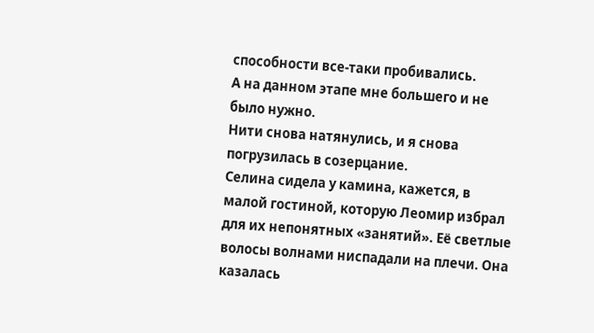способности все-таки пробивались.
А на данном этапе мне большего и не было нужно.
Нити снова натянулись, и я снова погрузилась в созерцание.
Селина сидела у камина, кажется, в малой гостиной, которую Леомир избрал для их непонятных «занятий». Её светлые волосы волнами ниспадали на плечи. Она казалась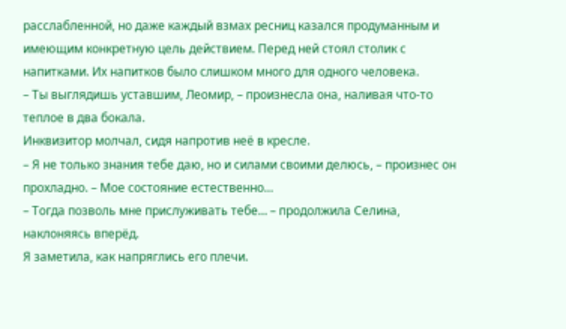расслабленной, но даже каждый взмах ресниц казался продуманным и имеющим конкретную цель действием. Перед ней стоял столик с напитками. Их напитков было слишком много для одного человека.
– Ты выглядишь уставшим, Леомир, – произнесла она, наливая что-то теплое в два бокала.
Инквизитор молчал, сидя напротив неё в кресле.
– Я не только знания тебе даю, но и силами своими делюсь, – произнес он прохладно. – Мое состояние естественно…
– Тогда позволь мне прислуживать тебе… – продолжила Селина, наклоняясь вперёд.
Я заметила, как напряглись его плечи.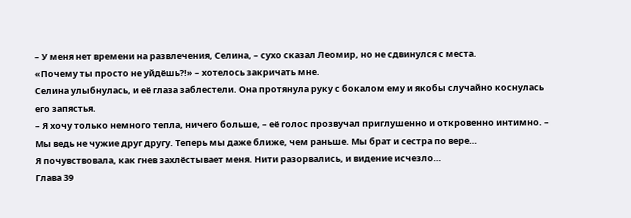– У меня нет времени на развлечения, Селина, – сухо сказал Леомир, но не сдвинулся с места.
«Почему ты просто не уйдёшь⁈» – хотелось закричать мне.
Селина улыбнулась, и её глаза заблестели. Она протянула руку с бокалом ему и якобы случайно коснулась его запястья.
– Я хочу только немного тепла, ничего больше, – её голос прозвучал приглушенно и откровенно интимно. – Мы ведь не чужие друг другу. Теперь мы даже ближе, чем раньше. Мы брат и сестра по вере…
Я почувствовала, как гнев захлёстывает меня. Нити разорвались, и видение исчезло…
Глава 39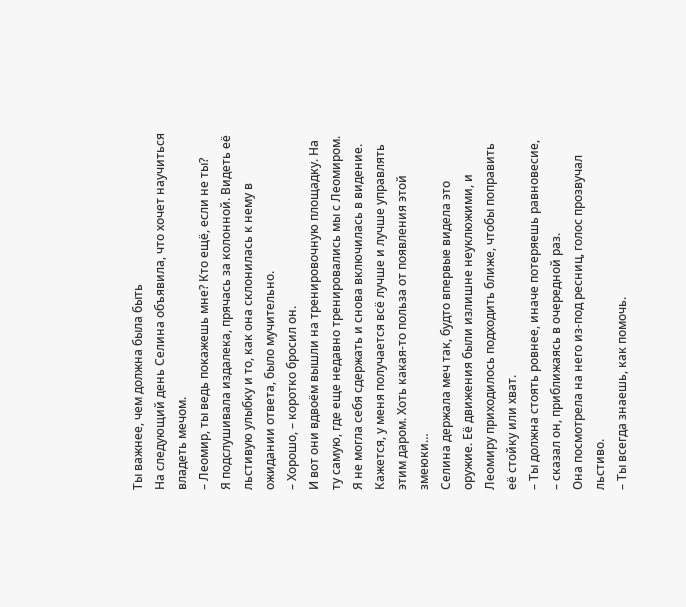Ты важнее, чем должна была быть
На следующий день Селина объявила, что хочет научиться владеть мечом.
– Леомир, ты ведь покажешь мне? Кто ещё, если не ты?
Я подслушивала издалека, прячась за колонной. Видеть её льстивую улыбку и то, как она склонилась к нему в ожидании ответа, было мучительно.
– Хорошо, – коротко бросил он.
И вот они вдвоём вышли на тренировочную площадку. На ту самую, где еще недавно тренировались мы с Леомиром. Я не могла себя сдержать и снова включилась в видение. Кажется, у меня получается всё лучше и лучше управлять этим даром. Хоть какая-то польза от появления этой змеюки…
Селина держала меч так, будто впервые видела это оружие. Её движения были излишне неуклюжими, и Леомиру приходилось подходить ближе, чтобы поправить её стойку или хват.
– Ты должна стоять ровнее, иначе потеряешь равновесие, – сказал он, приближаясь в очередной раз.
Она посмотрела на него из-под ресниц, голос прозвучал льстиво.
– Ты всегда знаешь, как помочь.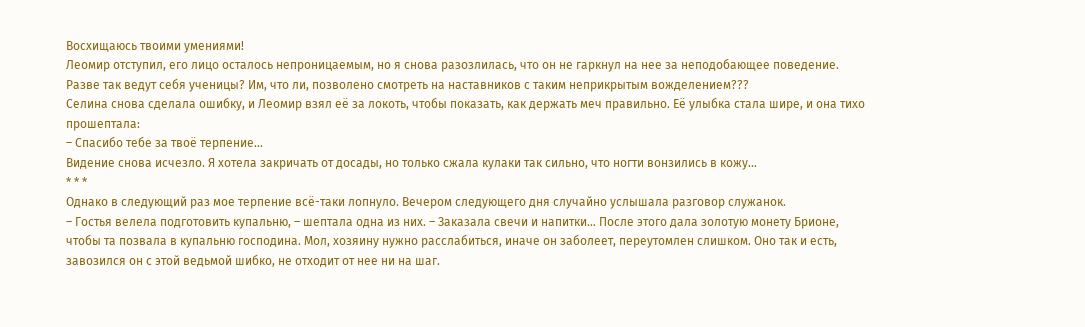Восхищаюсь твоими умениями!
Леомир отступил, его лицо осталось непроницаемым, но я снова разозлилась, что он не гаркнул на нее за неподобающее поведение. Разве так ведут себя ученицы? Им, что ли, позволено смотреть на наставников с таким неприкрытым вожделением???
Селина снова сделала ошибку, и Леомир взял её за локоть, чтобы показать, как держать меч правильно. Её улыбка стала шире, и она тихо прошептала:
– Спасибо тебе за твоё терпение…
Видение снова исчезло. Я хотела закричать от досады, но только сжала кулаки так сильно, что ногти вонзились в кожу…
* * *
Однако в следующий раз мое терпение всё-таки лопнуло. Вечером следующего дня случайно услышала разговор служанок.
– Гостья велела подготовить купальню, – шептала одна из них. – Заказала свечи и напитки… После этого дала золотую монету Брионе, чтобы та позвала в купальню господина. Мол, хозяину нужно расслабиться, иначе он заболеет, переутомлен слишком. Оно так и есть, завозился он с этой ведьмой шибко, не отходит от нее ни на шаг.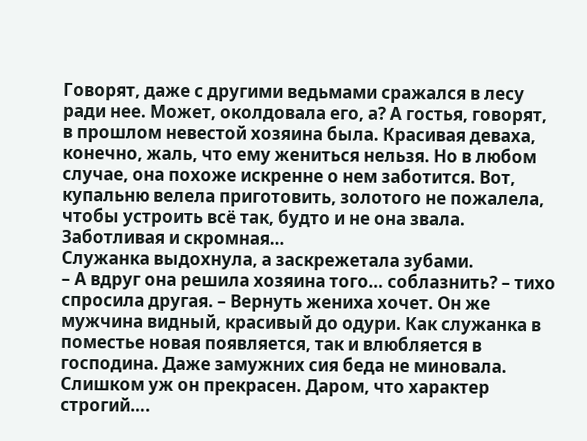Говорят, даже с другими ведьмами сражался в лесу ради нее. Может, околдовала его, а? А гостья, говорят, в прошлом невестой хозяина была. Красивая деваха, конечно, жаль, что ему жениться нельзя. Но в любом случае, она похоже искренне о нем заботится. Вот, купальню велела приготовить, золотого не пожалела, чтобы устроить всё так, будто и не она звала. Заботливая и скромная…
Служанка выдохнула, а заскрежетала зубами.
– А вдруг она решила хозяина того… соблазнить? – тихо спросила другая. – Вернуть жениха хочет. Он же мужчина видный, красивый до одури. Как служанка в поместье новая появляется, так и влюбляется в господина. Даже замужних сия беда не миновала. Слишком уж он прекрасен. Даром, что характер строгий….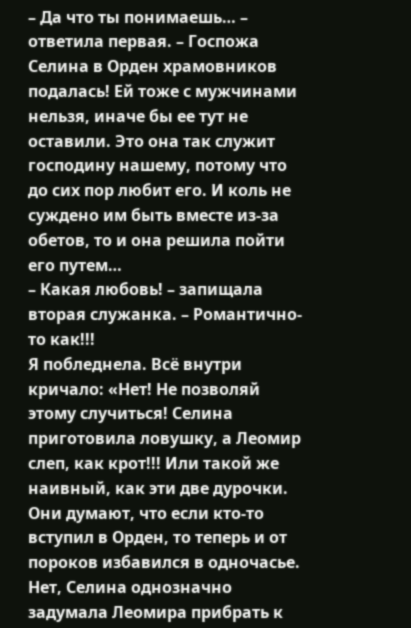– Да что ты понимаешь… – ответила первая. – Госпожа Селина в Орден храмовников подалась! Ей тоже с мужчинами нельзя, иначе бы ее тут не оставили. Это она так служит господину нашему, потому что до сих пор любит его. И коль не суждено им быть вместе из-за обетов, то и она решила пойти его путем…
– Какая любовь! – запищала вторая служанка. – Романтично-то как!!!
Я побледнела. Всё внутри кричало: «Нет! Не позволяй этому случиться! Селина приготовила ловушку, а Леомир слеп, как крот!!! Или такой же наивный, как эти две дурочки. Они думают, что если кто-то вступил в Орден, то теперь и от пороков избавился в одночасье. Нет, Селина однозначно задумала Леомира прибрать к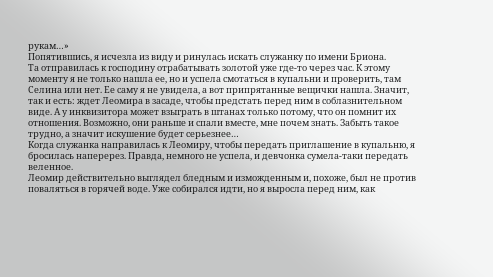рукам…»
Попятившись, я исчезла из виду и ринулась искать служанку по имени Бриона.
Та отправилась к господину отрабатывать золотой уже где-то через час. К этому моменту я не только нашла ее, но и успела смотаться в купальни и проверить, там Селина или нет. Ее саму я не увидела, а вот припрятанные вещички нашла. Значит, так и есть: ждет Леомира в засаде, чтобы предстать перед ним в соблазнительном виде. А у инквизитора может взыграть в штанах только потому, что он помнит их отношения. Возможно, они раньше и спали вместе, мне почем знать. Забыть такое трудно, а значит искушение будет серьезнее…
Когда служанка направилась к Леомиру, чтобы передать приглашение в купальню, я бросилась наперерез. Правда, немного не успела, и девчонка сумела-таки передать веленное.
Леомир действительно выглядел бледным и изможденным и, похоже, был не против поваляться в горячей воде. Уже собирался идти, но я выросла перед ним, как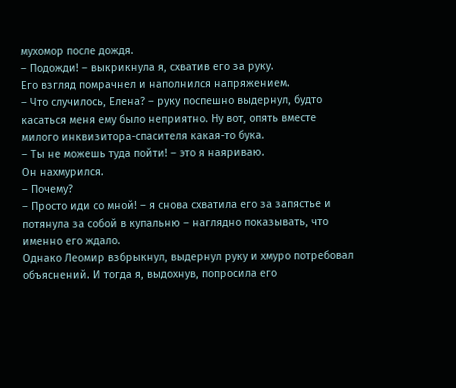мухомор после дождя.
– Подожди! – выкрикнула я, схватив его за руку.
Его взгляд помрачнел и наполнился напряжением.
– Что случилось, Елена? – руку поспешно выдернул, будто касаться меня ему было неприятно. Ну вот, опять вместе милого инквизитора-спасителя какая-то бука.
– Ты не можешь туда пойти! – это я наяриваю.
Он нахмурился.
– Почему?
– Просто иди со мной! – я снова схватила его за запястье и потянула за собой в купальню – наглядно показывать, что именно его ждало.
Однако Леомир взбрыкнул, выдернул руку и хмуро потребовал объяснений. И тогда я, выдохнув, попросила его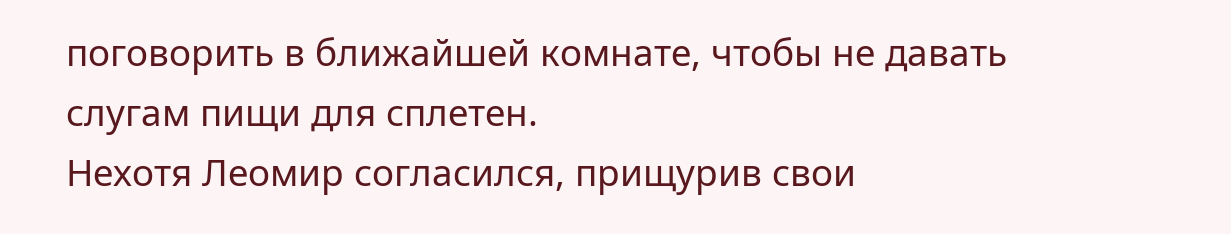поговорить в ближайшей комнате, чтобы не давать слугам пищи для сплетен.
Нехотя Леомир согласился, прищурив свои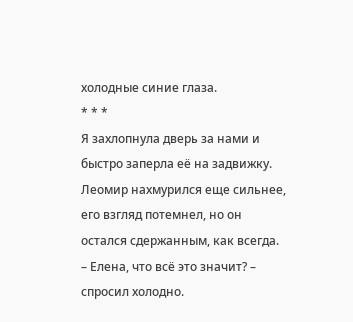холодные синие глаза.
* * *
Я захлопнула дверь за нами и быстро заперла её на задвижку. Леомир нахмурился еще сильнее, его взгляд потемнел, но он остался сдержанным, как всегда.
– Елена, что всё это значит? – спросил холодно.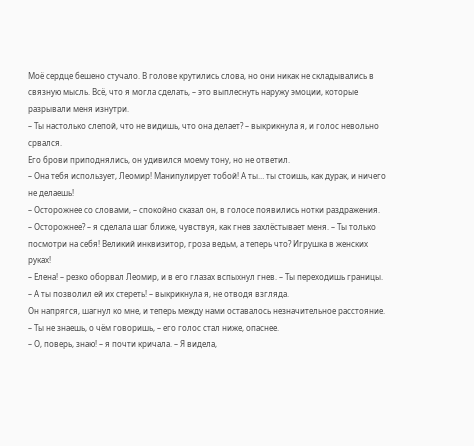Моё сердце бешено стучало. В голове крутились слова, но они никак не складывались в связную мысль. Всё, что я могла сделать, – это выплеснуть наружу эмоции, которые разрывали меня изнутри.
– Ты настолько слепой, что не видишь, что она делает? – выкрикнула я, и голос невольно срвался.
Его брови приподнялись, он удивился моему тону, но не ответил.
– Она тебя использует, Леомир! Манипулирует тобой! А ты… ты стоишь, как дурак, и ничего не делаешь!
– Осторожнее со словами, – спокойно сказал он, в голосе появились нотки раздражения.
– Осторожнее? – я сделала шаг ближе, чувствуя, как гнев захлёстывает меня. – Ты только посмотри на себя! Великий инквизитор, гроза ведьм, а теперь что? Игрушка в женских руках!
– Елена! – резко оборвал Леомир, и в его глазах вспыхнул гнев. – Ты переходишь границы.
– А ты позволил ей их стереть! – выкрикнула я, не отводя взгляда.
Он напрягся, шагнул ко мне, и теперь между нами оставалось незначительное расстояние.
– Ты не знаешь, о чём говоришь, – его голос стал ниже, опаснее.
– О, поверь, знаю! – я почти кричала. – Я видела,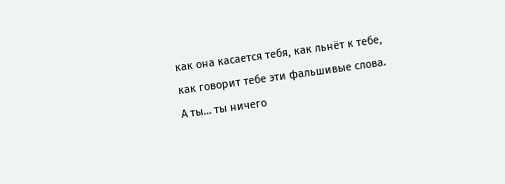как она касается тебя, как льнёт к тебе, как говорит тебе эти фальшивые слова. А ты… ты ничего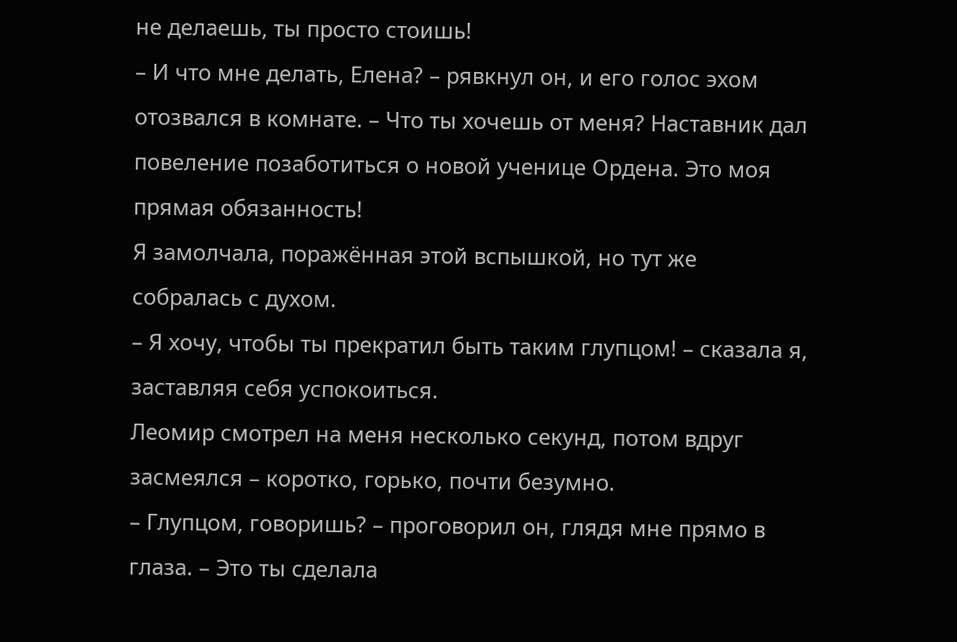не делаешь, ты просто стоишь!
– И что мне делать, Елена? – рявкнул он, и его голос эхом отозвался в комнате. – Что ты хочешь от меня? Наставник дал повеление позаботиться о новой ученице Ордена. Это моя прямая обязанность!
Я замолчала, поражённая этой вспышкой, но тут же собралась с духом.
– Я хочу, чтобы ты прекратил быть таким глупцом! – сказала я, заставляя себя успокоиться.
Леомир смотрел на меня несколько секунд, потом вдруг засмеялся – коротко, горько, почти безумно.
– Глупцом, говоришь? – проговорил он, глядя мне прямо в глаза. – Это ты сделала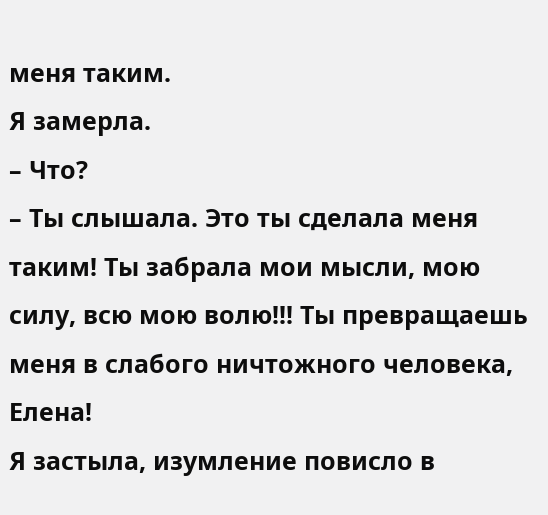меня таким.
Я замерла.
– Что?
– Ты слышала. Это ты сделала меня таким! Ты забрала мои мысли, мою силу, всю мою волю!!! Ты превращаешь меня в слабого ничтожного человека, Елена!
Я застыла, изумление повисло в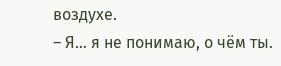воздухе.
– Я… я не понимаю, о чём ты.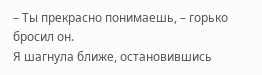– Ты прекрасно понимаешь, – горько бросил он.
Я шагнула ближе, остановившись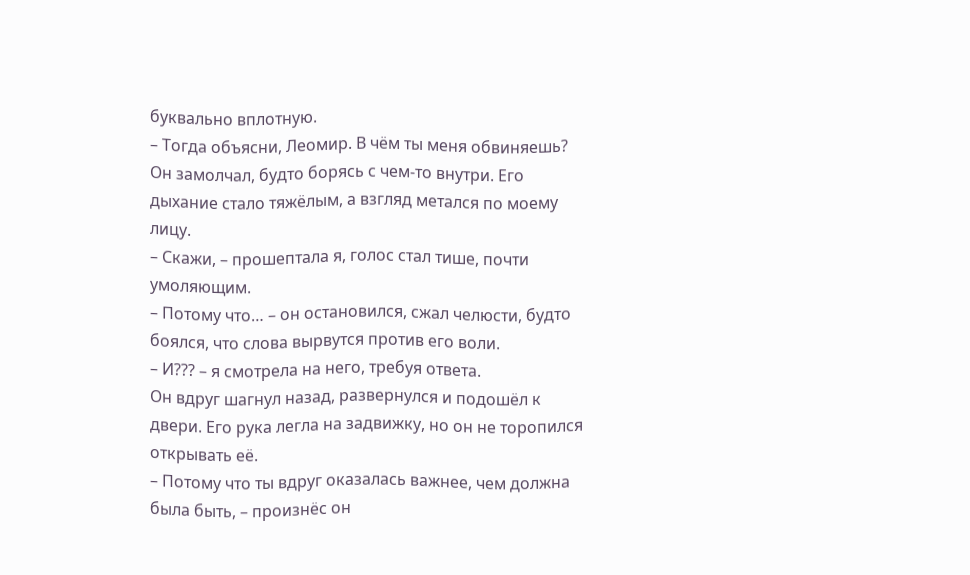буквально вплотную.
– Тогда объясни, Леомир. В чём ты меня обвиняешь?
Он замолчал, будто борясь с чем-то внутри. Его дыхание стало тяжёлым, а взгляд метался по моему лицу.
– Скажи, – прошептала я, голос стал тише, почти умоляющим.
– Потому что… – он остановился, сжал челюсти, будто боялся, что слова вырвутся против его воли.
– И??? – я смотрела на него, требуя ответа.
Он вдруг шагнул назад, развернулся и подошёл к двери. Его рука легла на задвижку, но он не торопился открывать её.
– Потому что ты вдруг оказалась важнее, чем должна была быть, – произнёс он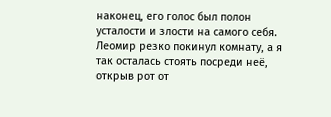наконец, его голос был полон усталости и злости на самого себя.
Леомир резко покинул комнату, а я так осталась стоять посреди неё, открыв рот от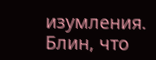изумления.
Блин, что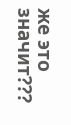же это значит???